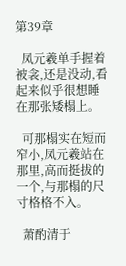第39章

  凤元羲单手握着被衾,还是没动,看起来似乎很想睡在那张矮榻上。

  可那榻实在短而窄小,凤元羲站在那里,高而挺拔的一个,与那榻的尺寸格格不入。

  萧酌清于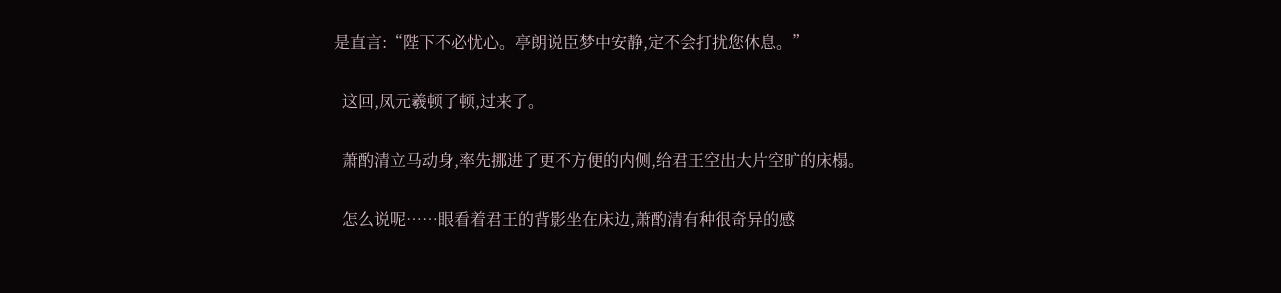是直言:“陛下不必忧心。亭朗说臣梦中安静,定不会打扰您休息。”

  这回,凤元羲顿了顿,过来了。

  萧酌清立马动身,率先挪进了更不方便的内侧,给君王空出大片空旷的床榻。

  怎么说呢……眼看着君王的背影坐在床边,萧酌清有种很奇异的感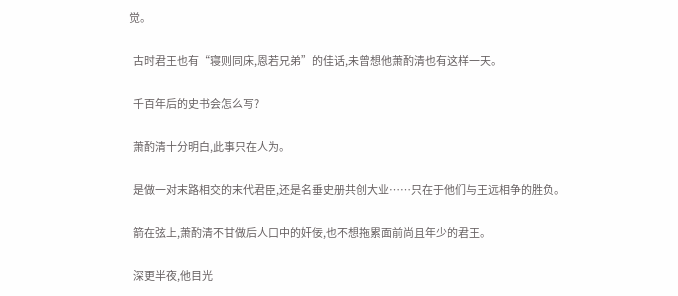觉。

  古时君王也有“寝则同床,恩若兄弟”的佳话,未曾想他萧酌清也有这样一天。

  千百年后的史书会怎么写?

  萧酌清十分明白,此事只在人为。

  是做一对末路相交的末代君臣,还是名垂史册共创大业……只在于他们与王远相争的胜负。

  箭在弦上,萧酌清不甘做后人口中的奸佞,也不想拖累面前尚且年少的君王。

  深更半夜,他目光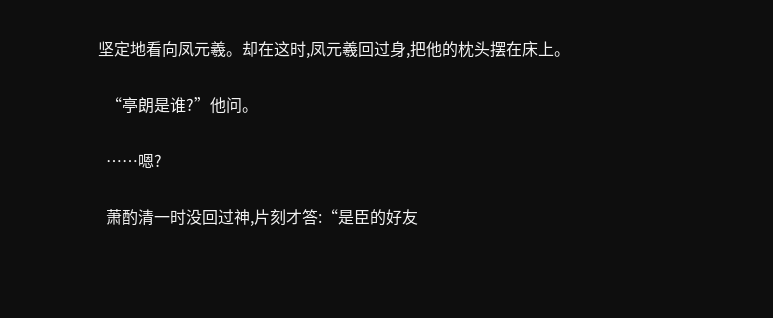坚定地看向凤元羲。却在这时,凤元羲回过身,把他的枕头摆在床上。

  “亭朗是谁?”他问。

  ……嗯?

  萧酌清一时没回过神,片刻才答:“是臣的好友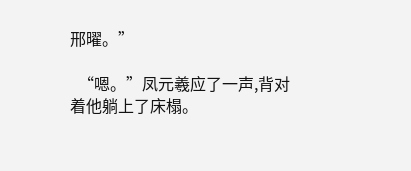邢曜。”

  “嗯。”凤元羲应了一声,背对着他躺上了床榻。